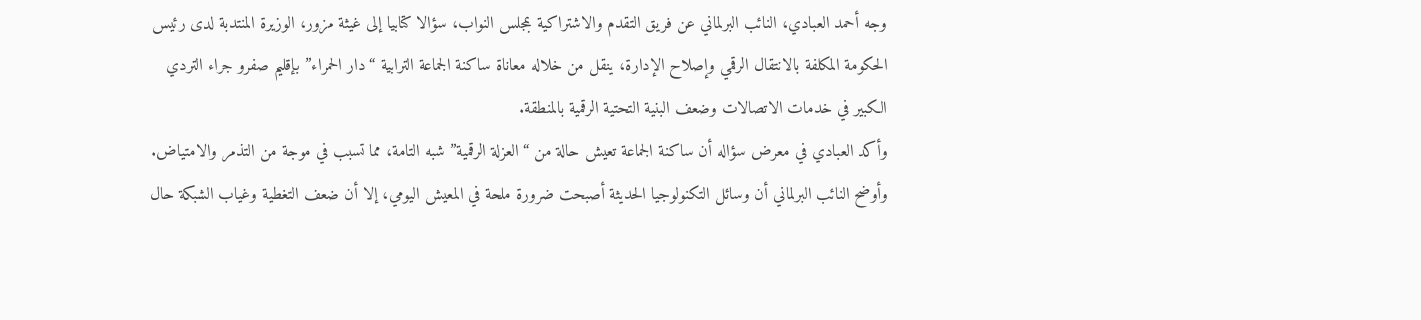وجه أحمد العبادي، النائب البرلماني عن فريق التقدم والاشتراكية بمجلس النواب، سؤالا كتابيا إلى غيثة مزور، الوزيرة المنتدبة لدى رئيس الحكومة المكلفة بالانتقال الرقمي وإصلاح الإدارة، ينقل من خلاله معاناة ساكنة الجماعة الترابية “دار الحمراء” بإقليم صفرو جراء التردي الكبير في خدمات الاتصالات وضعف البنية التحتية الرقمية بالمنطقة.
وأكد العبادي في معرض سؤاله أن ساكنة الجماعة تعيش حالة من “العزلة الرقمية” شبه التامة، مما تسبب في موجة من التذمر والامتياض.
وأوضح النائب البرلماني أن وسائل التكنولوجيا الحديثة أصبحت ضرورة ملحة في المعيش اليومي، إلا أن ضعف التغطية وغياب الشبكة حال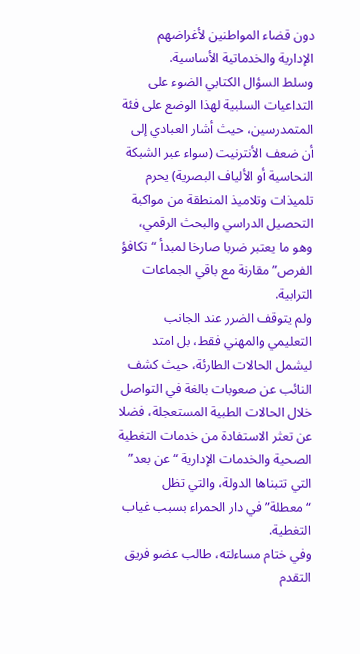دون قضاء المواطنين لأغراضهم الإدارية والخدماتية الأساسية.
وسلط السؤال الكتابي الضوء على التداعيات السلبية لهذا الوضع على فئة المتمدرسين، حيث أشار العبادي إلى أن ضعف الأنترنيت (سواء عبر الشبكة النحاسية أو الألياف البصرية) يحرم تلميذات وتلاميذ المنطقة من مواكبة التحصيل الدراسي والبحث الرقمي، وهو ما يعتبر ضربا صارخا لمبدأ “تكافؤ الفرص” مقارنة مع باقي الجماعات الترابية.
ولم يتوقف الضرر عند الجانب التعليمي والمهني فقط، بل امتد ليشمل الحالات الطارئة، حيث كشف النائب عن صعوبات بالغة في التواصل خلال الحالات الطبية المستعجلة، فضلا عن تعثر الاستفادة من خدمات التغطية الصحية والخدمات الإدارية “عن بعد” التي تتبناها الدولة، والتي تظل “معطلة” في دار الحمراء بسبب غياب التغطية.
وفي ختام مساءلته، طالب عضو فريق التقدم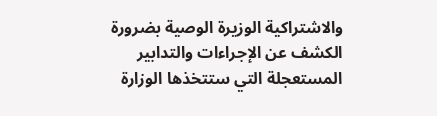والاشتراكية الوزيرة الوصية بضرورة الكشف عن الإجراءات والتدابير المستعجلة التي ستتخذها الوزارة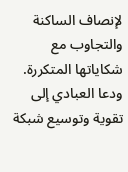لإنصاف الساكنة والتجاوب مع شكاياتها المتكررة.
ودعا العبادي إلى تقوية وتوسيع شبكة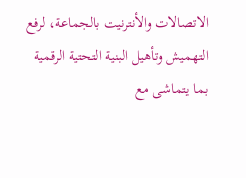الاتصالات والأنترنيت بالجماعة، لرفع التهميش وتأهيل البنية التحتية الرقمية بما يتماشى مع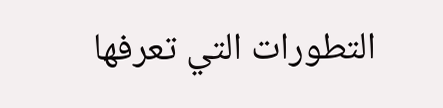التطورات التي تعرفها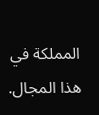المملكة في هذا المجال.